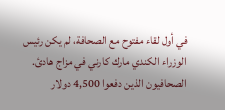في أول لقاء مفتوح مع الصحافة، لم يكن رئيس الوزراء الكندي مارك كارني في مزاج هادئ. الصحافيون الذين دفعوا 4,500 دولار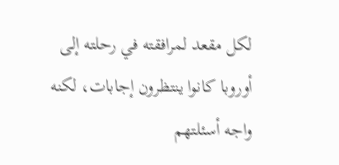لكل مقعد لمرافقته في رحلته إلى أوروبا كانوا ينتظرون إجابات، لكنه واجه أسئلتهم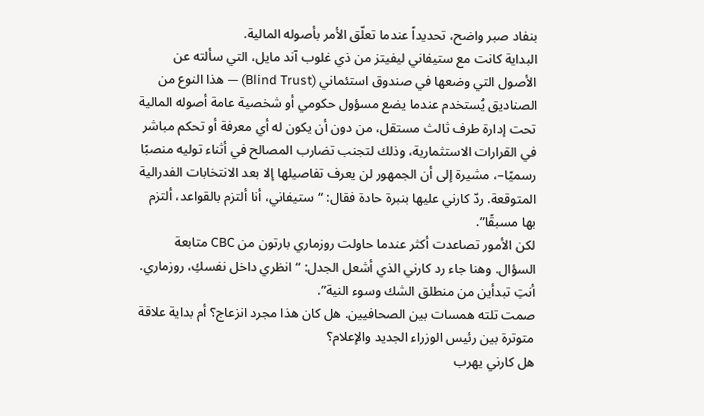بنفاد صبر واضح، تحديداً عندما تعلّق الأمر بأصوله المالية.
البداية كانت مع ستيفاني ليفيتز من ذي غلوب آند مايل، التي سألته عن الأصول التي وضعها في صندوق استئماني (Blind Trust) — هذا النوع من الصناديق يُستخدم عندما يضع مسؤول حكومي أو شخصية عامة أصوله المالية تحت إدارة طرف ثالث مستقل، من دون أن يكون له أي معرفة أو تحكم مباشر في القرارات الاستثمارية، وذلك لتجنب تضارب المصالح في أثناء توليه منصبًا رسميًا–، مشيرة إلى أن الجمهور لن يعرف تفاصيلها إلا بعد الانتخابات الفدرالية المتوقعة. ردّ كارني عليها بنبرة حادة فقال: “ستيفاني، أنا ألتزم بالقواعد، ألتزم بها مسبقًا”.
لكن الأمور تصاعدت أكثر عندما حاولت روزماري بارتون من CBC متابعة السؤال. وهنا جاء رد كارني الذي أشعل الجدل: “انظري داخل نفسكِ، روزماري. أنتِ تبدأين من منطلق الشك وسوء النية”.
صمت تلته همسات بين الصحافيين. هل كان هذا مجرد انزعاج؟ أم بداية علاقة متوترة بين رئيس الوزراء الجديد والإعلام؟
هل كارني يهرب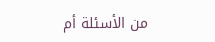من الأسئلة أم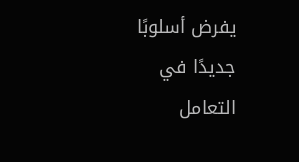يفرض أسلوبًا جديدًا في التعامل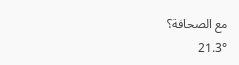مع الصحافة؟
21.3°